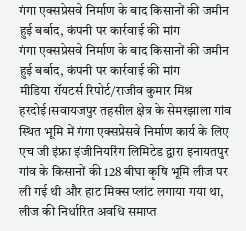गंगा एक्सप्रेसवे निर्माण के बाद किसानों की जमीन हुई बर्बाद, कंपनी पर कार्रवाई की मांग
गंगा एक्सप्रेसवे निर्माण के बाद किसानों की जमीन हुई बर्बाद, कंपनी पर कार्रवाई की मांग
मीडिया रॉयटर्स रिपोर्ट/राजीव कुमार मिश्र
हरदोई।सवायजपुर तहसील क्षेत्र के सेमरझाला गांव स्थित भूमि में गंगा एक्सप्रेसवे निर्माण कार्य के लिए एच जी इंफ्रा इंजीनियरिंग लिमिटेड द्वारा इनायतपुर गांव के किसानों की 128 बीघा कृषि भूमि लीज पर ली गई थी और हाट मिक्स प्लांट लगाया गया था, लीज की निर्धारित अवधि समाप्त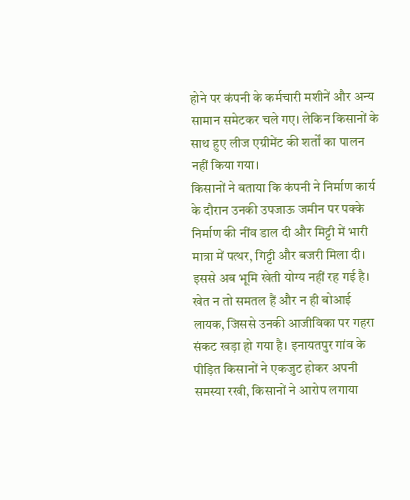होने पर कंपनी के कर्मचारी मशीनें और अन्य सामान समेटकर चले गए। लेकिन किसानों के साथ हुए लीज एग्रीमेंट की शर्तों का पालन नहीं किया गया।
किसानों ने बताया कि कंपनी ने निर्माण कार्य के दौरान उनकी उपजाऊ जमीन पर पक्के निर्माण की नींव डाल दी और मिट्टी में भारी मात्रा में पत्थर, गिट्टी और बजरी मिला दी। इससे अब भूमि खेती योग्य नहीं रह गई है। खेत न तो समतल हैं और न ही बोआई लायक, जिससे उनकी आजीविका पर गहरा संकट खड़ा हो गया है। इनायतपुर गांव के पीड़ित किसानों ने एकजुट होकर अपनी समस्या रखी, किसानों ने आरोप लगाया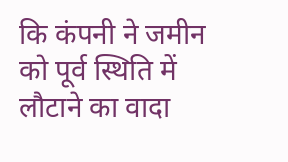कि कंपनी ने जमीन को पूर्व स्थिति में लौटाने का वादा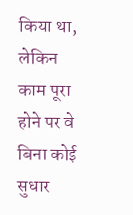किया था, लेकिन काम पूरा होने पर वे बिना कोई सुधार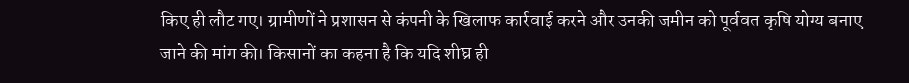किए ही लौट गए। ग्रामीणों ने प्रशासन से कंपनी के खिलाफ कार्रवाई करने और उनकी जमीन को पूर्ववत कृषि योग्य बनाए जाने की मांग की। किसानों का कहना है कि यदि शीघ्र ही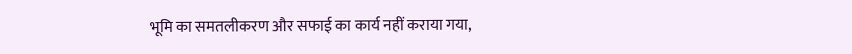भूमि का समतलीकरण और सफाई का कार्य नहीं कराया गया,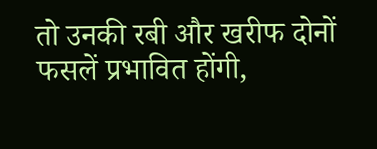तो उनकी रबी और खरीफ दोनों फसलें प्रभावित होंगी,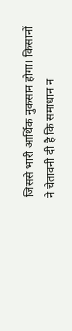जिससे भारी आर्थिक नुकसान होगा। किसानों ने चेतावनी दी है कि समाधान न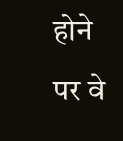होने पर वे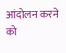आंदोलन करने को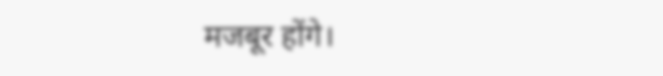मजबूर होंगे।